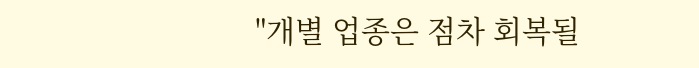"개별 업종은 점차 회복될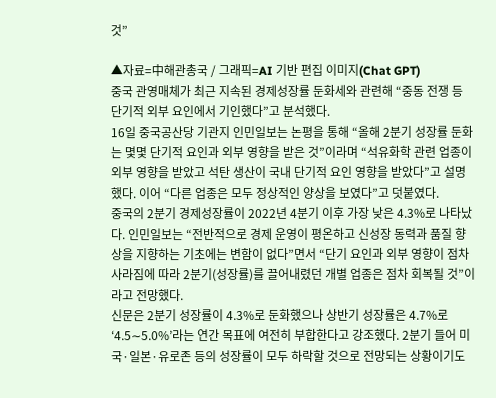것”

▲자료=中해관총국 / 그래픽=AI 기반 편집 이미지(Chat GPT)
중국 관영매체가 최근 지속된 경제성장률 둔화세와 관련해 “중동 전쟁 등 단기적 외부 요인에서 기인했다”고 분석했다.
16일 중국공산당 기관지 인민일보는 논평을 통해 “올해 2분기 성장률 둔화는 몇몇 단기적 요인과 외부 영향을 받은 것”이라며 “석유화학 관련 업종이 외부 영향을 받았고 석탄 생산이 국내 단기적 요인 영향을 받았다”고 설명했다. 이어 “다른 업종은 모두 정상적인 양상을 보였다”고 덧붙였다.
중국의 2분기 경제성장률이 2022년 4분기 이후 가장 낮은 4.3%로 나타났다. 인민일보는 “전반적으로 경제 운영이 평온하고 신성장 동력과 품질 향상을 지향하는 기초에는 변함이 없다”면서 “단기 요인과 외부 영향이 점차 사라짐에 따라 2분기(성장률)를 끌어내렸던 개별 업종은 점차 회복될 것”이라고 전망했다.
신문은 2분기 성장률이 4.3%로 둔화했으나 상반기 성장률은 4.7%로 ‘4.5∼5.0%’라는 연간 목표에 여전히 부합한다고 강조했다. 2분기 들어 미국·일본·유로존 등의 성장률이 모두 하락할 것으로 전망되는 상황이기도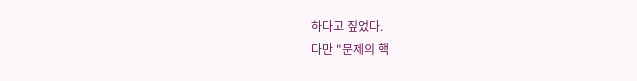하다고 짚었다.
다만 "문제의 핵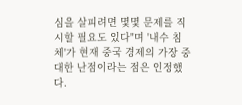심을 살피려면 몇몇 문제를 직시할 필요도 있다"며 '내수 침체'가 현재 중국 경제의 가장 중대한 난점이라는 점은 인정했다.